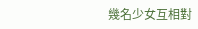幾名少女互相對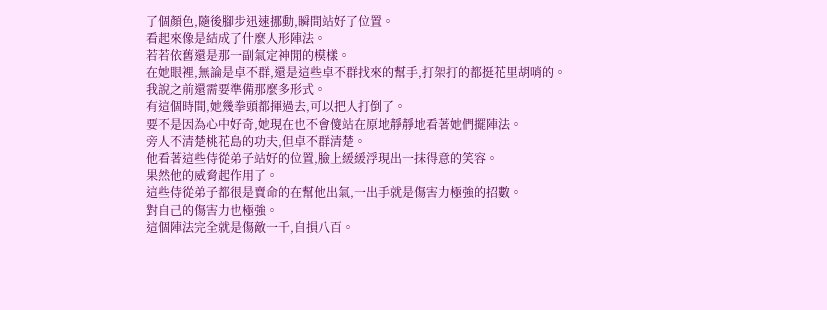了個顏色,隨後腳步迅速挪動,瞬間站好了位置。
看起來像是結成了什麼人形陣法。
若若依舊還是那一副氣定神閒的模樣。
在她眼裡,無論是卓不群,還是這些卓不群找來的幫手,打架打的都挺花里胡哨的。
我說之前還需要準備那麼多形式。
有這個時間,她幾拳頭都揮過去,可以把人打倒了。
要不是因為心中好奇,她現在也不會傻站在原地靜靜地看著她們擺陣法。
旁人不清楚桃花島的功夫,但卓不群清楚。
他看著這些侍從弟子站好的位置,臉上緩緩浮現出一抹得意的笑容。
果然他的威脅起作用了。
這些侍從弟子都很是賣命的在幫他出氣,一出手就是傷害力極強的招數。
對自己的傷害力也極強。
這個陣法完全就是傷敵一千,自損八百。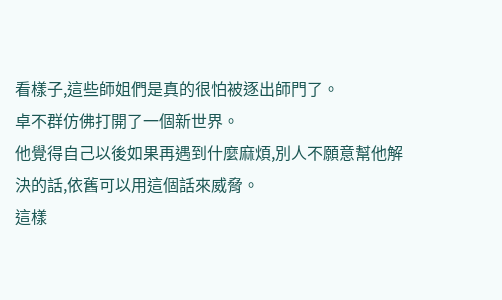看樣子,這些師姐們是真的很怕被逐出師門了。
卓不群仿佛打開了一個新世界。
他覺得自己以後如果再遇到什麼麻煩,別人不願意幫他解決的話,依舊可以用這個話來威脅。
這樣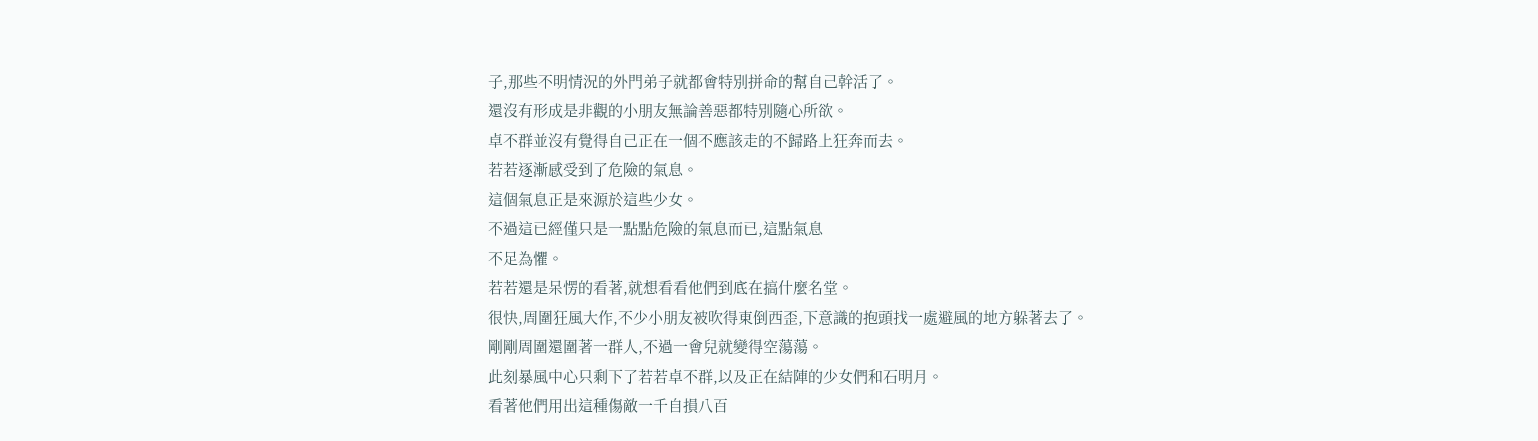子,那些不明情況的外門弟子就都會特別拼命的幫自己幹活了。
還沒有形成是非觀的小朋友無論善惡都特別隨心所欲。
卓不群並沒有覺得自己正在一個不應該走的不歸路上狂奔而去。
若若逐漸感受到了危險的氣息。
這個氣息正是來源於這些少女。
不過這已經僅只是一點點危險的氣息而已,這點氣息
不足為懼。
若若還是呆愣的看著,就想看看他們到底在搞什麼名堂。
很快,周圍狂風大作,不少小朋友被吹得東倒西歪,下意識的抱頭找一處避風的地方躲著去了。
剛剛周圍還圍著一群人,不過一會兒就變得空蕩蕩。
此刻暴風中心只剩下了若若卓不群,以及正在結陣的少女們和石明月。
看著他們用出這種傷敵一千自損八百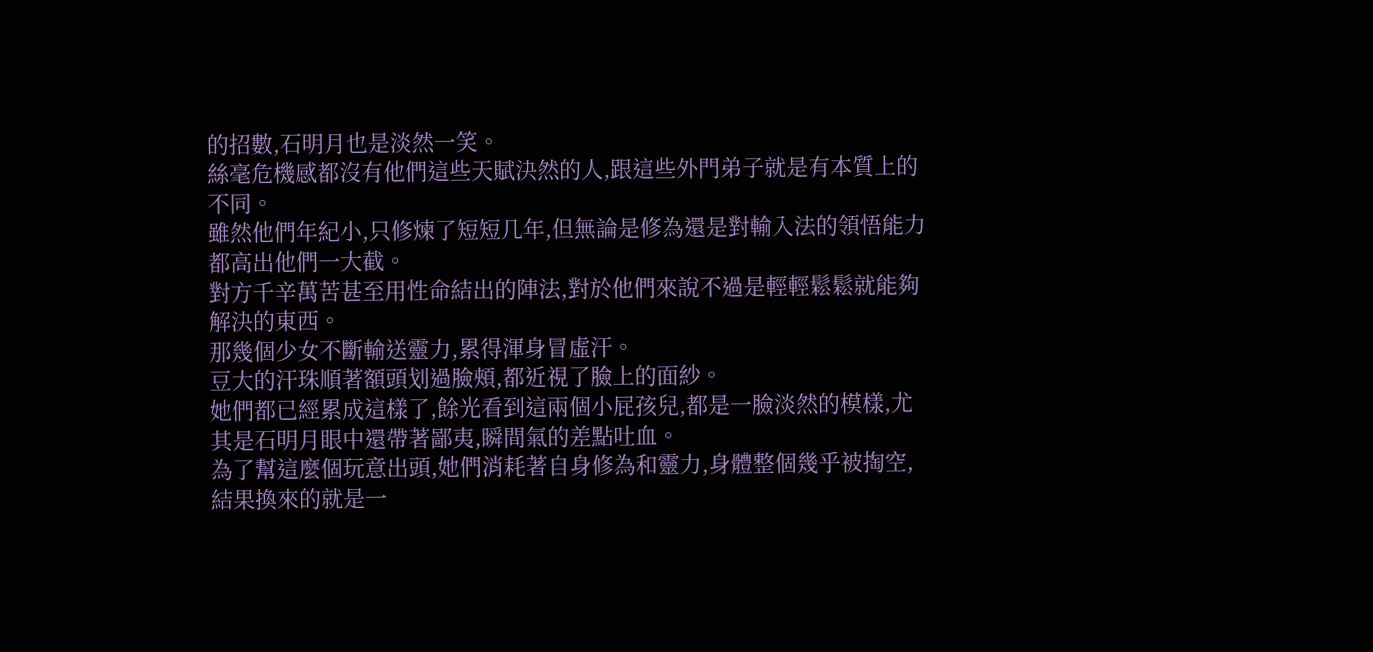的招數,石明月也是淡然一笑。
絲毫危機感都沒有他們這些天賦決然的人,跟這些外門弟子就是有本質上的不同。
雖然他們年紀小,只修煉了短短几年,但無論是修為還是對輸入法的領悟能力都高出他們一大截。
對方千辛萬苦甚至用性命結出的陣法,對於他們來說不過是輕輕鬆鬆就能夠解決的東西。
那幾個少女不斷輸送靈力,累得渾身冒虛汗。
豆大的汗珠順著額頭划過臉頰,都近視了臉上的面紗。
她們都已經累成這樣了,餘光看到這兩個小屁孩兒,都是一臉淡然的模樣,尤其是石明月眼中還帶著鄙夷,瞬間氣的差點吐血。
為了幫這麼個玩意出頭,她們消耗著自身修為和靈力,身體整個幾乎被掏空,結果換來的就是一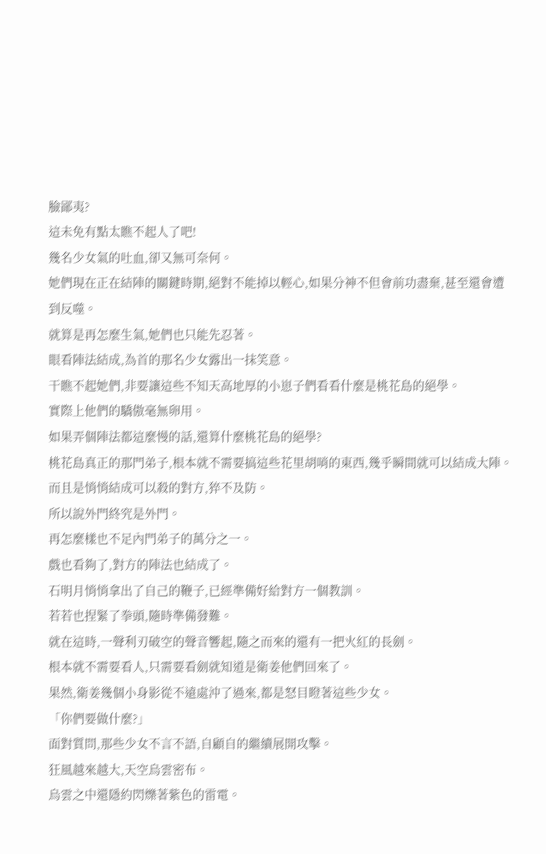臉鄙夷?
這未免有點太瞧不起人了吧!
幾名少女氣的吐血,卻又無可奈何。
她們現在正在結陣的關鍵時期,絕對不能掉以輕心,如果分神不但會前功盡棄,甚至還會遭到反噬。
就算是再怎麼生氣,她們也只能先忍著。
眼看陣法結成,為首的那名少女露出一抹笑意。
干瞧不起她們,非要讓這些不知天高地厚的小崽子們看看什麼是桃花島的絕學。
實際上他們的驕傲毫無卵用。
如果弄個陣法都這麼慢的話,還算什麼桃花島的絕學?
桃花島真正的那門弟子,根本就不需要搞這些花里胡哨的東西,幾乎瞬間就可以結成大陣。
而且是悄悄結成可以殺的對方,猝不及防。
所以說外門終究是外門。
再怎麼樣也不足內門弟子的萬分之一。
戲也看夠了,對方的陣法也結成了。
石明月悄悄拿出了自己的鞭子,已經準備好給對方一個教訓。
若若也捏緊了拳頭,隨時準備發難。
就在這時,一聲利刃破空的聲音響起,隨之而來的還有一把火紅的長劍。
根本就不需要看人,只需要看劍就知道是衛姜他們回來了。
果然,衛姜幾個小身影從不遠處沖了過來,都是怒目瞪著這些少女。
「你們要做什麼?」
面對質問,那些少女不言不語,自顧自的繼續展開攻擊。
狂風越來越大,天空烏雲密布。
烏雲之中還隱約閃爍著紫色的雷電。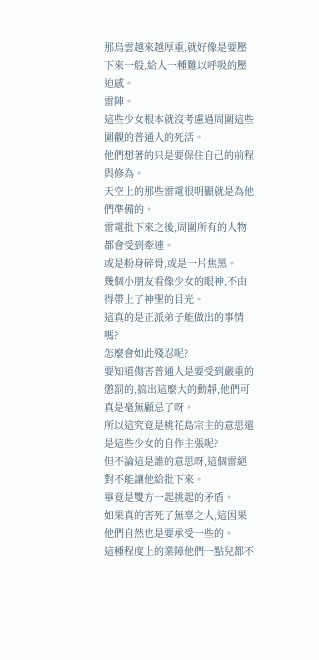那烏雲越來越厚重,就好像是要壓下來一般,給人一種難以呼吸的壓迫感。
雷陣。
這些少女根本就沒考慮過周圍這些圍觀的普通人的死活。
他們想著的只是要保住自己的前程與修為。
天空上的那些雷電很明顯就是為他們準備的。
雷電批下來之後,周圍所有的人物都會受到牽連。
或是粉身碎骨,或是一片焦黑。
幾個小朋友看像少女的眼神,不由得帶上了神聖的目光。
這真的是正派弟子能做出的事情嗎?
怎麼會如此殘忍呢?
要知道傷害普通人是要受到嚴重的懲罰的,搞出這麼大的動靜,他們可真是毫無顧忌了呀。
所以這究竟是桃花島宗主的意思還是這些少女的自作主張呢?
但不論這是誰的意思呀,這個雷絕對不能讓他給批下來。
畢竟是雙方一起挑起的矛盾。
如果真的害死了無辜之人,這因果他們自然也是要承受一些的。
這種程度上的業障他們一點兒都不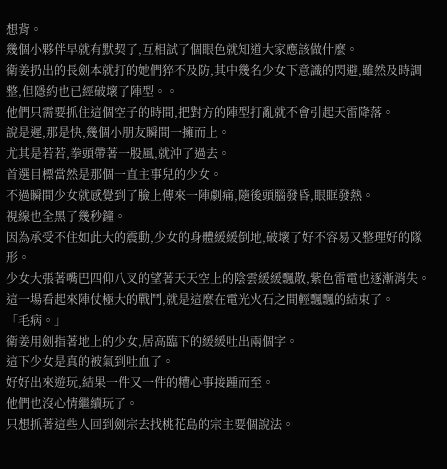想背。
幾個小夥伴早就有默契了,互相試了個眼色就知道大家應該做什麼。
衛姜扔出的長劍本就打的她們猝不及防,其中幾名少女下意識的閃避,雖然及時調整,但隱約也已經破壞了陣型。。
他們只需要抓住這個空子的時間,把對方的陣型打亂就不會引起天雷降落。
說是遲,那是快,幾個小朋友瞬間一擁而上。
尤其是若若,拳頭帶著一股風,就沖了過去。
首選目標當然是那個一直主事兒的少女。
不過瞬間少女就感覺到了臉上傳來一陣劇痛,隨後頭腦發昏,眼眶發熱。
視線也全黑了幾秒鐘。
因為承受不住如此大的震動,少女的身體緩緩倒地,破壞了好不容易又整理好的隊形。
少女大張著嘴巴四仰八叉的望著天天空上的陰雲緩緩飄散,紫色雷電也逐漸消失。
這一場看起來陣仗極大的戰鬥,就是這麼在電光火石之間輕飄飄的結束了。
「毛病。」
衛姜用劍指著地上的少女,居高臨下的緩緩吐出兩個字。
這下少女是真的被氣到吐血了。
好好出來遊玩,結果一件又一件的糟心事接踵而至。
他們也沒心情繼續玩了。
只想抓著這些人回到劍宗去找桃花島的宗主要個說法。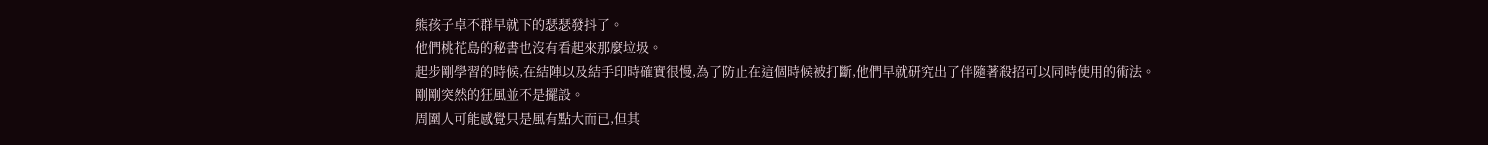熊孩子卓不群早就下的瑟瑟發抖了。
他們桃花島的秘書也沒有看起來那麼垃圾。
起步剛學習的時候,在結陣以及結手印時確實很慢,為了防止在這個時候被打斷,他們早就研究出了伴隨著殺招可以同時使用的術法。
剛剛突然的狂風並不是擺設。
周圍人可能感覺只是風有點大而已,但其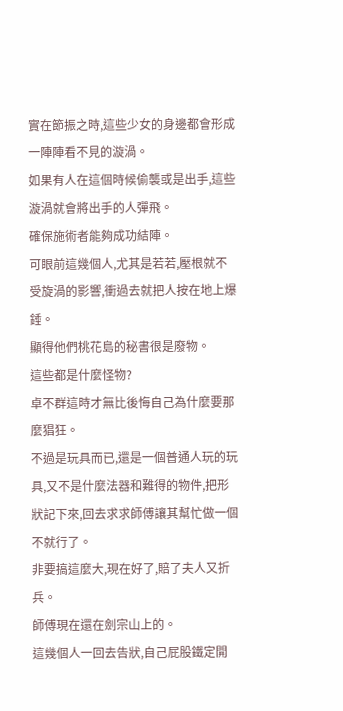實在節振之時,這些少女的身邊都會形成一陣陣看不見的漩渦。
如果有人在這個時候偷襲或是出手,這些漩渦就會將出手的人彈飛。
確保施術者能夠成功結陣。
可眼前這幾個人,尤其是若若,壓根就不受旋渦的影響,衝過去就把人按在地上爆錘。
顯得他們桃花島的秘書很是廢物。
這些都是什麼怪物?
卓不群這時才無比後悔自己為什麼要那麼猖狂。
不過是玩具而已,還是一個普通人玩的玩具,又不是什麼法器和難得的物件,把形狀記下來,回去求求師傅讓其幫忙做一個不就行了。
非要搞這麼大,現在好了,賠了夫人又折兵。
師傅現在還在劍宗山上的。
這幾個人一回去告狀,自己屁股鐵定開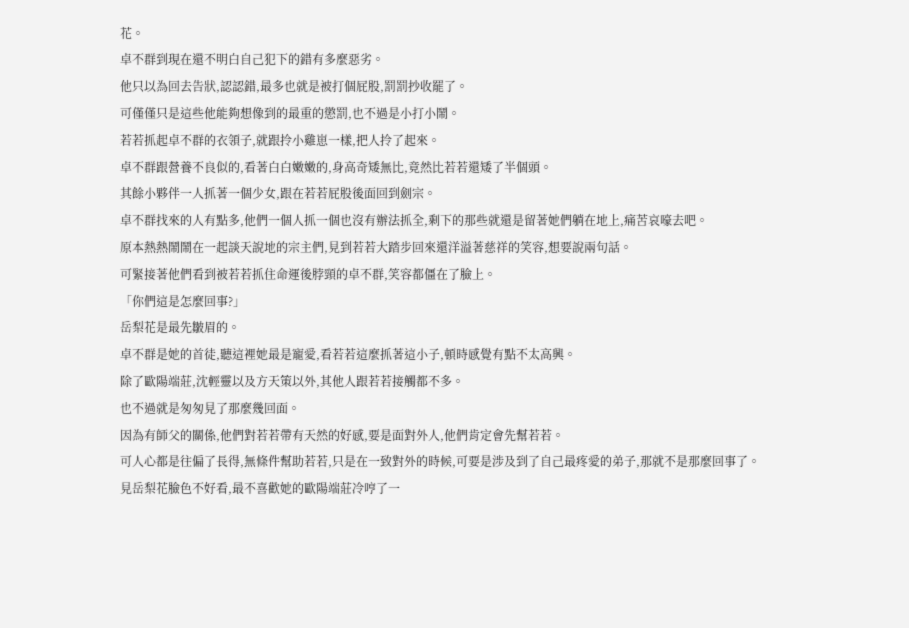花。
卓不群到現在還不明白自己犯下的錯有多麼惡劣。
他只以為回去告狀,認認錯,最多也就是被打個屁股,罰罰抄收罷了。
可僅僅只是這些他能夠想像到的最重的懲罰,也不過是小打小鬧。
若若抓起卓不群的衣領子,就跟拎小雞崽一樣,把人拎了起來。
卓不群跟營養不良似的,看著白白嫩嫩的,身高奇矮無比,竟然比若若還矮了半個頭。
其餘小夥伴一人抓著一個少女,跟在若若屁股後面回到劍宗。
卓不群找來的人有點多,他們一個人抓一個也沒有辦法抓全,剩下的那些就還是留著她們躺在地上,痛苦哀嚎去吧。
原本熱熱鬧鬧在一起談天說地的宗主們,見到若若大踏步回來還洋溢著慈祥的笑容,想要說兩句話。
可緊接著他們看到被若若抓住命運後脖頸的卓不群,笑容都僵在了臉上。
「你們這是怎麼回事?」
岳梨花是最先皺眉的。
卓不群是她的首徒,聽這裡她最是寵愛,看若若這麼抓著這小子,頓時感覺有點不太高興。
除了歐陽端莊,沈輕靈以及方天策以外,其他人跟若若接觸都不多。
也不過就是匆匆見了那麼幾回面。
因為有師父的關係,他們對若若帶有天然的好感,要是面對外人,他們肯定會先幫若若。
可人心都是往偏了長得,無條件幫助若若,只是在一致對外的時候,可要是涉及到了自己最疼愛的弟子,那就不是那麼回事了。
見岳梨花臉色不好看,最不喜歡她的歐陽端莊冷哼了一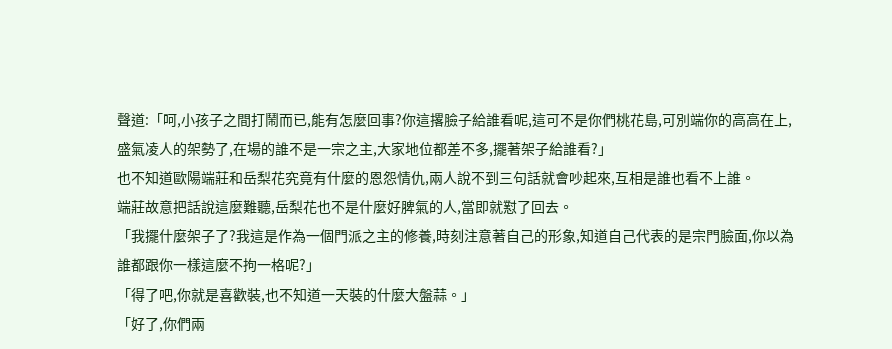聲道:「呵,小孩子之間打鬧而已,能有怎麼回事?你這撂臉子給誰看呢,這可不是你們桃花島,可別端你的高高在上,盛氣凌人的架勢了,在場的誰不是一宗之主,大家地位都差不多,擺著架子給誰看?」
也不知道歐陽端莊和岳梨花究竟有什麼的恩怨情仇,兩人說不到三句話就會吵起來,互相是誰也看不上誰。
端莊故意把話說這麼難聽,岳梨花也不是什麼好脾氣的人,當即就懟了回去。
「我擺什麼架子了?我這是作為一個門派之主的修養,時刻注意著自己的形象,知道自己代表的是宗門臉面,你以為誰都跟你一樣這麼不拘一格呢?」
「得了吧,你就是喜歡裝,也不知道一天裝的什麼大盤蒜。」
「好了,你們兩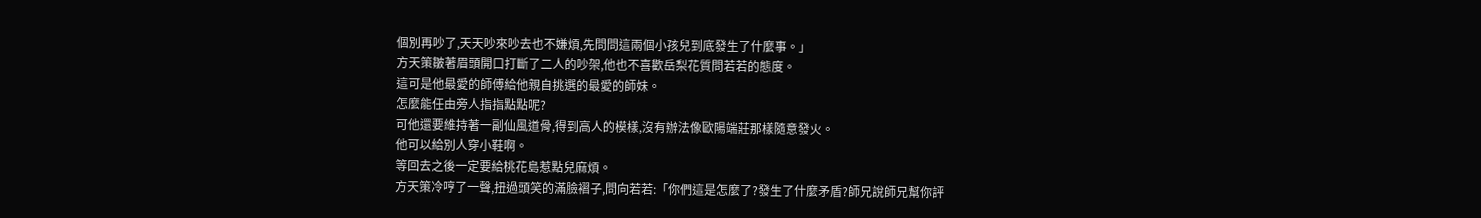個別再吵了,天天吵來吵去也不嫌煩,先問問這兩個小孩兒到底發生了什麼事。」
方天策皺著眉頭開口打斷了二人的吵架,他也不喜歡岳梨花質問若若的態度。
這可是他最愛的師傅給他親自挑選的最愛的師妹。
怎麼能任由旁人指指點點呢?
可他還要維持著一副仙風道骨,得到高人的模樣,沒有辦法像歐陽端莊那樣隨意發火。
他可以給別人穿小鞋啊。
等回去之後一定要給桃花島惹點兒麻煩。
方天策冷哼了一聲,扭過頭笑的滿臉褶子,問向若若:「你們這是怎麼了?發生了什麼矛盾?師兄說師兄幫你評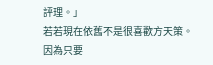評理。」
若若現在依舊不是很喜歡方天策。
因為只要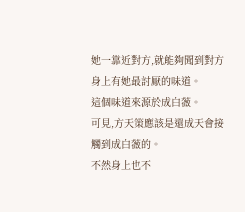她一靠近對方,就能夠聞到對方身上有她最討厭的味道。
這個味道來源於成白薇。
可見,方天策應該是還成天會接觸到成白薇的。
不然身上也不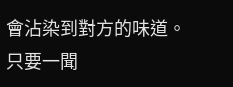會沾染到對方的味道。
只要一聞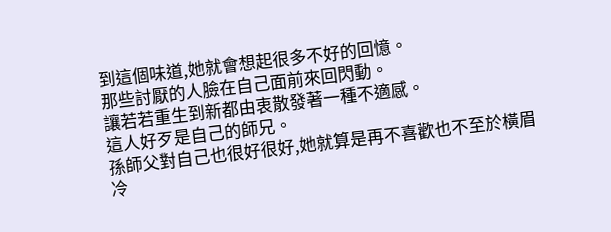到這個味道,她就會想起很多不好的回憶。
那些討厭的人臉在自己面前來回閃動。
讓若若重生到新都由衷散發著一種不適感。
這人好歹是自己的師兄。
孫師父對自己也很好很好,她就算是再不喜歡也不至於橫眉冷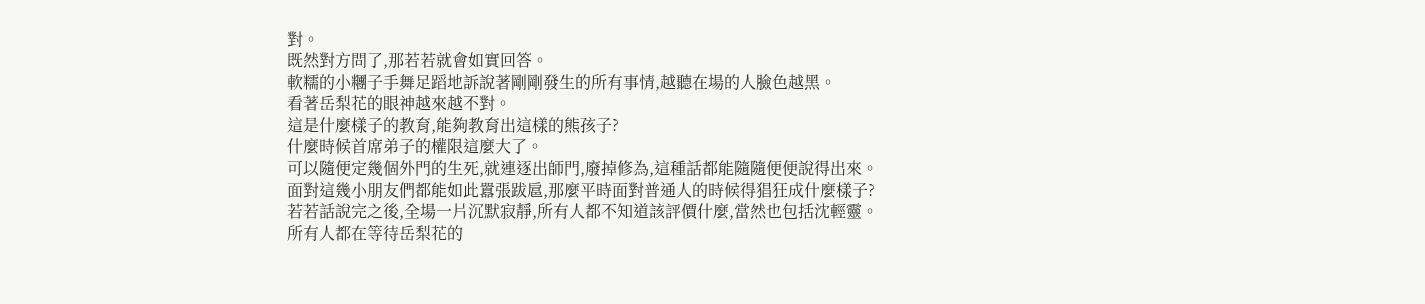對。
既然對方問了,那若若就會如實回答。
軟糯的小糰子手舞足蹈地訴說著剛剛發生的所有事情,越聽在場的人臉色越黑。
看著岳梨花的眼神越來越不對。
這是什麼樣子的教育,能夠教育出這樣的熊孩子?
什麼時候首席弟子的權限這麼大了。
可以隨便定幾個外門的生死,就連逐出師門,廢掉修為,這種話都能隨隨便便說得出來。
面對這幾小朋友們都能如此囂張跋扈,那麼平時面對普通人的時候得猖狂成什麼樣子?
若若話說完之後,全場一片沉默寂靜,所有人都不知道該評價什麼,當然也包括沈輕靈。
所有人都在等待岳梨花的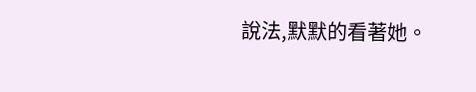說法,默默的看著她。